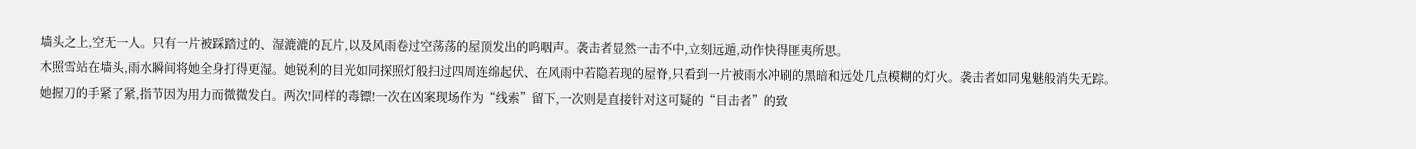墙头之上,空无一人。只有一片被踩踏过的、湿漉漉的瓦片,以及风雨卷过空荡荡的屋顶发出的呜咽声。袭击者显然一击不中,立刻远遁,动作快得匪夷所思。
木照雪站在墙头,雨水瞬间将她全身打得更湿。她锐利的目光如同探照灯般扫过四周连绵起伏、在风雨中若隐若现的屋脊,只看到一片被雨水冲刷的黑暗和远处几点模糊的灯火。袭击者如同鬼魅般消失无踪。
她握刀的手紧了紧,指节因为用力而微微发白。两次!同样的毒镖!一次在凶案现场作为“线索”留下,一次则是直接针对这可疑的“目击者”的致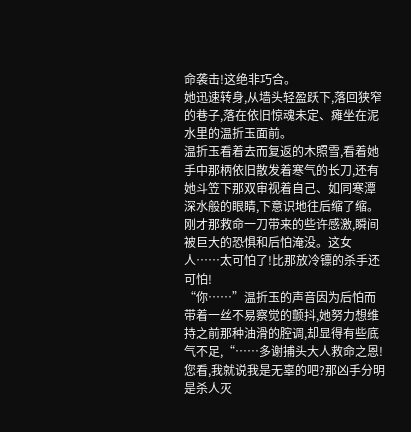命袭击!这绝非巧合。
她迅速转身,从墙头轻盈跃下,落回狭窄的巷子,落在依旧惊魂未定、瘫坐在泥水里的温折玉面前。
温折玉看着去而复返的木照雪,看着她手中那柄依旧散发着寒气的长刀,还有她斗笠下那双审视着自己、如同寒潭深水般的眼睛,下意识地往后缩了缩。刚才那救命一刀带来的些许感激,瞬间被巨大的恐惧和后怕淹没。这女人……太可怕了!比那放冷镖的杀手还可怕!
“你……”温折玉的声音因为后怕而带着一丝不易察觉的颤抖,她努力想维持之前那种油滑的腔调,却显得有些底气不足,“……多谢捕头大人救命之恩!您看,我就说我是无辜的吧?那凶手分明是杀人灭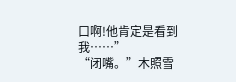口啊!他肯定是看到我……”
“闭嘴。”木照雪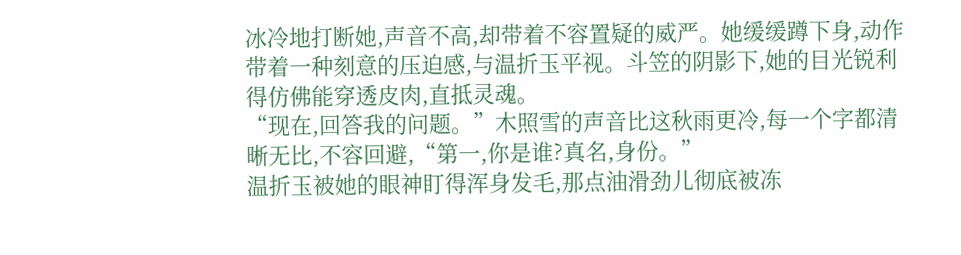冰冷地打断她,声音不高,却带着不容置疑的威严。她缓缓蹲下身,动作带着一种刻意的压迫感,与温折玉平视。斗笠的阴影下,她的目光锐利得仿佛能穿透皮肉,直抵灵魂。
“现在,回答我的问题。”木照雪的声音比这秋雨更冷,每一个字都清晰无比,不容回避,“第一,你是谁?真名,身份。”
温折玉被她的眼神盯得浑身发毛,那点油滑劲儿彻底被冻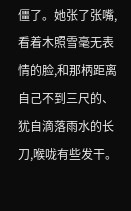僵了。她张了张嘴,看着木照雪毫无表情的脸,和那柄距离自己不到三尺的、犹自滴落雨水的长刀,喉咙有些发干。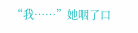“我……”她咽了口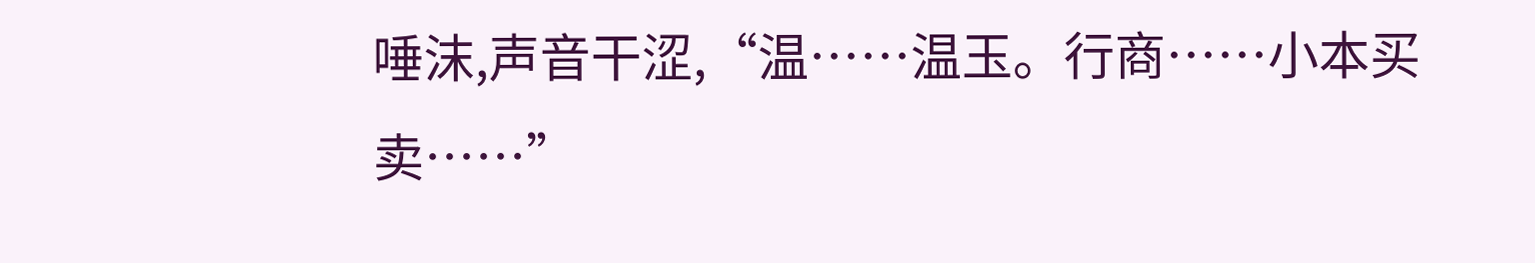唾沫,声音干涩,“温……温玉。行商……小本买卖……”